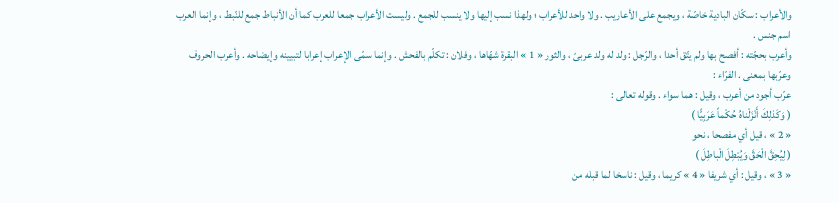والأعراب : سكّان البادية خاصّة ، ويجمع على الأعاريب . ولا واحد للأعراب ؛ ولهذا نسب إليها ولا ينسب للجمع . وليست الأعراب جمعا للعرب كما أن الأنباط جمع للنّبط ، وإنما العرب اسم جنس .
وأعرب بحجّته : أفصح بها ولم يتّق أحدا ، والرّجل : ولد له ولد عربىّ ، والثور « 1 » البقرة شهّاها ، وفلان : تكلّم بالفحش . وإنما سمّى الإعراب إعرابا لتبيينه وإيضاحه . وأعرب الحروف وعرّبها بمعنى . الفرّاء :
عرّب أجود من أعرب ، وقيل : هما سواء . وقوله تعالى :
( وَكَذلِكَ أَنْزَلْناهُ حُكْماً عَرَبِيًّا )
« 2 » ، قيل أي مفصحا ، نحو
( لِيُحِقَّ الْحَقَّ وَيُبْطِلَ الْباطِلَ )
« 3 » ، وقيل : أي شريفا « 4 » كريما ، وقيل : ناسخا لما قبله من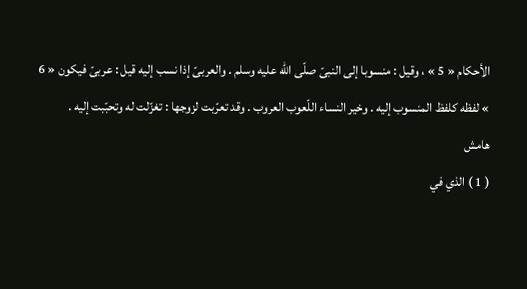الأحكام « 5 » ، وقيل : منسوبا إلى النبىّ صلّى اللّه عليه وسلم . والعربىّ إذا نسب إليه قيل : عربىّ فيكون « 6 » لفظه كلفظ المنسوب إليه . وخير النساء اللّعوب العروب . وقد تعرّبت لزوجها : تغزّلت له وتحبّبت إليه .
هامش
( 1 ) الذي في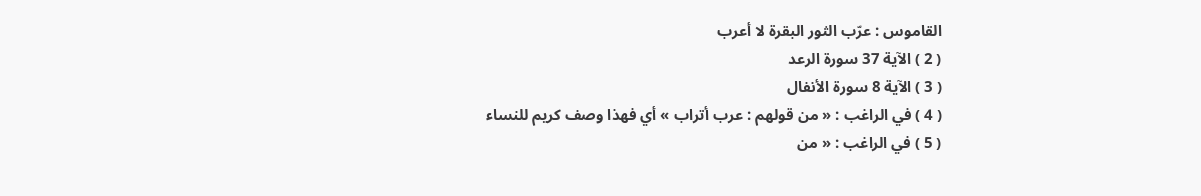القاموس : عرّب الثور البقرة لا أعرب
( 2 ) الآية 37 سورة الرعد
( 3 ) الآية 8 سورة الأنفال
( 4 ) في الراغب : « من قولهم : عرب أتراب » أي فهذا وصف كريم للنساء
( 5 ) في الراغب : « من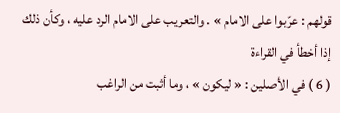قولهم : عرّبوا على الامام » . والتعريب على الامام الرد عليه ، وكأن ذلك إذا أخطأ في القراءة
( 6 ) في الأصلين : « ليكون » ، وما أثبت من الراغب